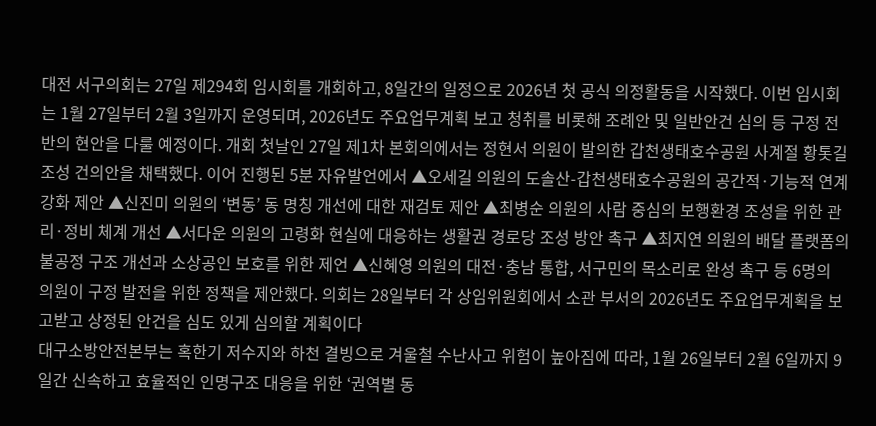대전 서구의회는 27일 제294회 임시회를 개회하고, 8일간의 일정으로 2026년 첫 공식 의정활동을 시작했다. 이번 임시회는 1월 27일부터 2월 3일까지 운영되며, 2026년도 주요업무계획 보고 청취를 비롯해 조례안 및 일반안건 심의 등 구정 전반의 현안을 다룰 예정이다. 개회 첫날인 27일 제1차 본회의에서는 정현서 의원이 발의한 갑천생태호수공원 사계절 황톳길 조성 건의안을 채택했다. 이어 진행된 5분 자유발언에서 ▲오세길 의원의 도솔산-갑천생태호수공원의 공간적·기능적 연계 강화 제안 ▲신진미 의원의 ‘변동’ 동 명칭 개선에 대한 재검토 제안 ▲최병순 의원의 사람 중심의 보행환경 조성을 위한 관리·정비 체계 개선 ▲서다운 의원의 고령화 현실에 대응하는 생활권 경로당 조성 방안 촉구 ▲최지연 의원의 배달 플랫폼의 불공정 구조 개선과 소상공인 보호를 위한 제언 ▲신혜영 의원의 대전·충남 통합, 서구민의 목소리로 완성 촉구 등 6명의 의원이 구정 발전을 위한 정책을 제안했다. 의회는 28일부터 각 상임위원회에서 소관 부서의 2026년도 주요업무계획을 보고받고 상정된 안건을 심도 있게 심의할 계획이다
대구소방안전본부는 혹한기 저수지와 하천 결빙으로 겨울철 수난사고 위험이 높아짐에 따라, 1월 26일부터 2월 6일까지 9일간 신속하고 효율적인 인명구조 대응을 위한 ‘권역별 동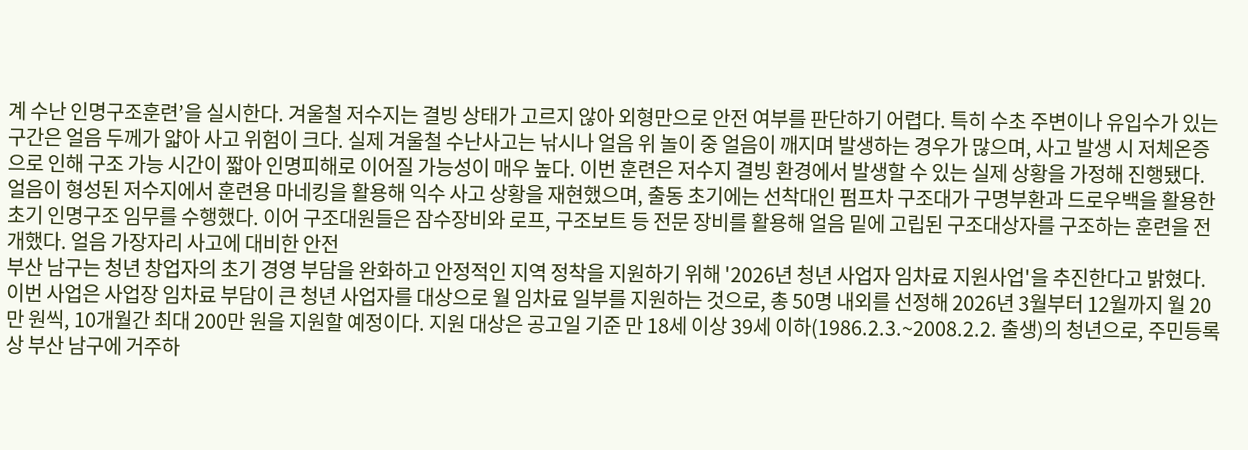계 수난 인명구조훈련’을 실시한다. 겨울철 저수지는 결빙 상태가 고르지 않아 외형만으로 안전 여부를 판단하기 어렵다. 특히 수초 주변이나 유입수가 있는 구간은 얼음 두께가 얇아 사고 위험이 크다. 실제 겨울철 수난사고는 낚시나 얼음 위 놀이 중 얼음이 깨지며 발생하는 경우가 많으며, 사고 발생 시 저체온증으로 인해 구조 가능 시간이 짧아 인명피해로 이어질 가능성이 매우 높다. 이번 훈련은 저수지 결빙 환경에서 발생할 수 있는 실제 상황을 가정해 진행됐다. 얼음이 형성된 저수지에서 훈련용 마네킹을 활용해 익수 사고 상황을 재현했으며, 출동 초기에는 선착대인 펌프차 구조대가 구명부환과 드로우백을 활용한 초기 인명구조 임무를 수행했다. 이어 구조대원들은 잠수장비와 로프, 구조보트 등 전문 장비를 활용해 얼음 밑에 고립된 구조대상자를 구조하는 훈련을 전개했다. 얼음 가장자리 사고에 대비한 안전
부산 남구는 청년 창업자의 초기 경영 부담을 완화하고 안정적인 지역 정착을 지원하기 위해 '2026년 청년 사업자 임차료 지원사업'을 추진한다고 밝혔다. 이번 사업은 사업장 임차료 부담이 큰 청년 사업자를 대상으로 월 임차료 일부를 지원하는 것으로, 총 50명 내외를 선정해 2026년 3월부터 12월까지 월 20만 원씩, 10개월간 최대 200만 원을 지원할 예정이다. 지원 대상은 공고일 기준 만 18세 이상 39세 이하(1986.2.3.~2008.2.2. 출생)의 청년으로, 주민등록상 부산 남구에 거주하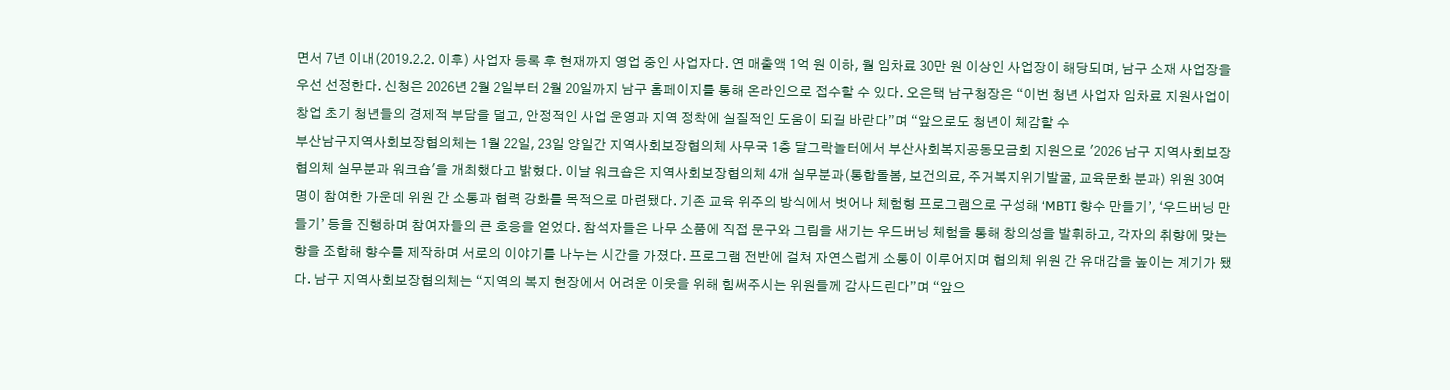면서 7년 이내(2019.2.2. 이후) 사업자 등록 후 현재까지 영업 중인 사업자다. 연 매출액 1억 원 이하, 월 임차료 30만 원 이상인 사업장이 해당되며, 남구 소재 사업장을 우선 선정한다. 신청은 2026년 2월 2일부터 2월 20일까지 남구 홈페이지를 통해 온라인으로 접수할 수 있다. 오은택 남구청장은 “이번 청년 사업자 임차료 지원사업이 창업 초기 청년들의 경제적 부담을 덜고, 안정적인 사업 운영과 지역 정착에 실질적인 도움이 되길 바란다”며 “앞으로도 청년이 체감할 수
부산남구지역사회보장협의체는 1월 22일, 23일 양일간 지역사회보장협의체 사무국 1층 달그락놀터에서 부산사회복지공동모금회 지원으로 '2026 남구 지역사회보장협의체 실무분과 워크숍'을 개최했다고 밝혔다. 이날 워크숍은 지역사회보장협의체 4개 실무분과(통합돌봄, 보건의료, 주거복지위기발굴, 교육문화 분과) 위원 30여 명이 참여한 가운데 위원 간 소통과 협력 강화를 목적으로 마련됐다. 기존 교육 위주의 방식에서 벗어나 체험형 프로그램으로 구성해 ‘MBTI 향수 만들기’, ‘우드버닝 만들기’ 등을 진행하며 참여자들의 큰 호응을 얻었다. 참석자들은 나무 소품에 직접 문구와 그림을 새기는 우드버닝 체험을 통해 창의성을 발휘하고, 각자의 취향에 맞는 향을 조합해 향수를 제작하며 서로의 이야기를 나누는 시간을 가졌다. 프로그램 전반에 걸쳐 자연스럽게 소통이 이루어지며 협의체 위원 간 유대감을 높이는 계기가 됐다. 남구 지역사회보장협의체는 “지역의 복지 현장에서 어려운 이웃을 위해 힘써주시는 위원들께 감사드린다”며 “앞으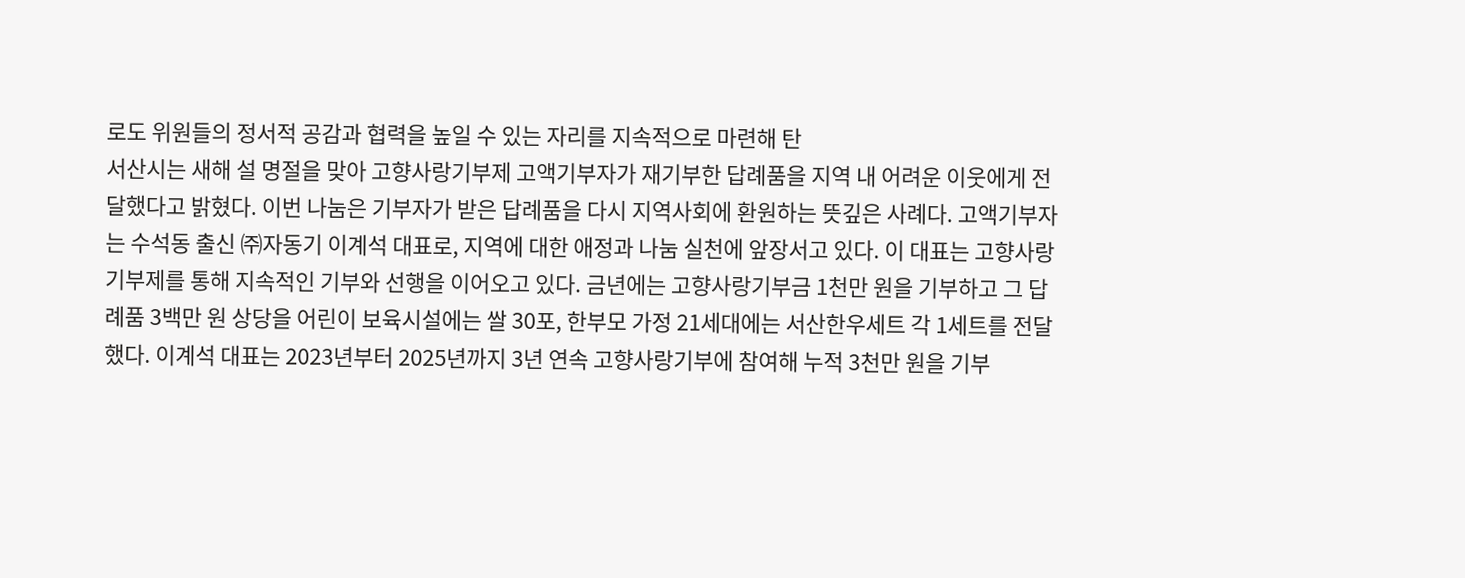로도 위원들의 정서적 공감과 협력을 높일 수 있는 자리를 지속적으로 마련해 탄
서산시는 새해 설 명절을 맞아 고향사랑기부제 고액기부자가 재기부한 답례품을 지역 내 어려운 이웃에게 전달했다고 밝혔다. 이번 나눔은 기부자가 받은 답례품을 다시 지역사회에 환원하는 뜻깊은 사례다. 고액기부자는 수석동 출신 ㈜자동기 이계석 대표로, 지역에 대한 애정과 나눔 실천에 앞장서고 있다. 이 대표는 고향사랑기부제를 통해 지속적인 기부와 선행을 이어오고 있다. 금년에는 고향사랑기부금 1천만 원을 기부하고 그 답례품 3백만 원 상당을 어린이 보육시설에는 쌀 30포, 한부모 가정 21세대에는 서산한우세트 각 1세트를 전달했다. 이계석 대표는 2023년부터 2025년까지 3년 연속 고향사랑기부에 참여해 누적 3천만 원을 기부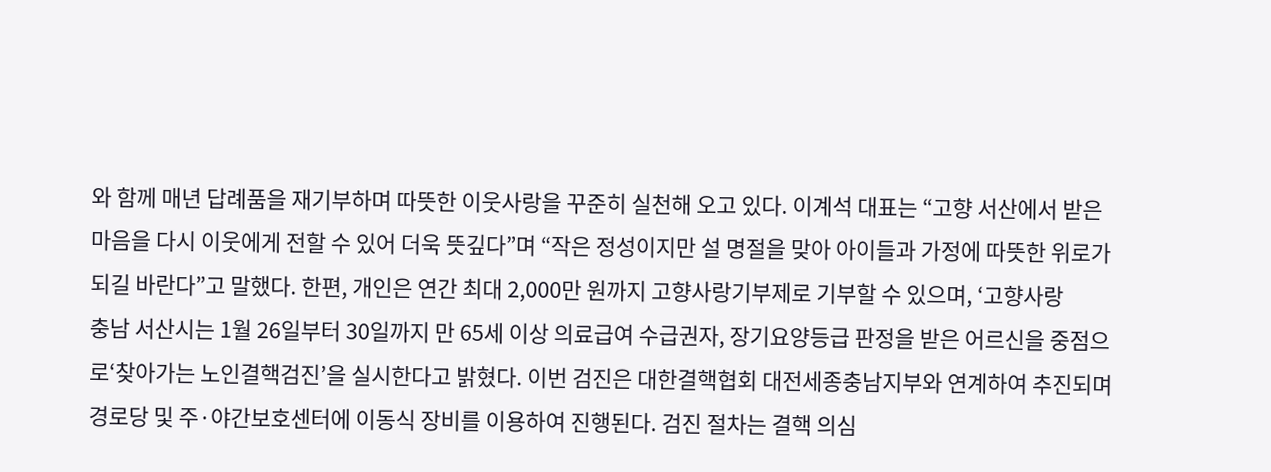와 함께 매년 답례품을 재기부하며 따뜻한 이웃사랑을 꾸준히 실천해 오고 있다. 이계석 대표는 “고향 서산에서 받은 마음을 다시 이웃에게 전할 수 있어 더욱 뜻깊다”며 “작은 정성이지만 설 명절을 맞아 아이들과 가정에 따뜻한 위로가 되길 바란다”고 말했다. 한편, 개인은 연간 최대 2,000만 원까지 고향사랑기부제로 기부할 수 있으며, ‘고향사랑
충남 서산시는 1월 26일부터 30일까지 만 65세 이상 의료급여 수급권자, 장기요양등급 판정을 받은 어르신을 중점으로‘찾아가는 노인결핵검진’을 실시한다고 밝혔다. 이번 검진은 대한결핵협회 대전세종충남지부와 연계하여 추진되며 경로당 및 주·야간보호센터에 이동식 장비를 이용하여 진행된다. 검진 절차는 결핵 의심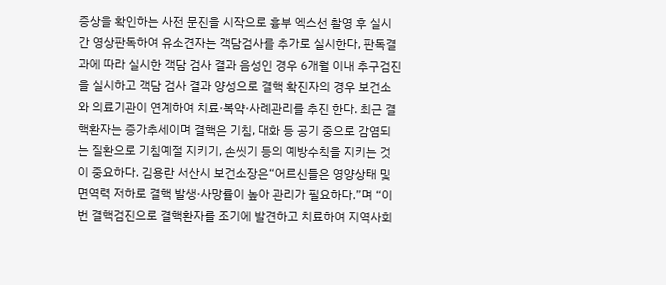증상을 확인하는 사전 문진을 시작으로 흉부 엑스선 촬영 후 실시간 영상판독하여 유소견자는 객담검사를 추가로 실시한다, 판독결과에 따라 실시한 객담 검사 결과 음성인 경우 6개월 이내 추구검진을 실시하고 객담 검사 결과 양성으로 결핵 확진자의 경우 보건소와 의료기관이 연계하여 치료·복약·사례관리를 추진 한다. 최근 결핵환자는 증가추세이며 결핵은 기침, 대화 등 공기 중으로 감염되는 질환으로 기침예절 지키기, 손씻기 등의 예방수칙을 지키는 것이 중요하다. 김용란 서산시 보건소장은“어르신들은 영양상태 및 면역력 저하로 결핵 발생·사망률이 높아 관리가 필요하다.”며 “이번 결핵검진으로 결핵환자를 조기에 발견하고 치료하여 지역사회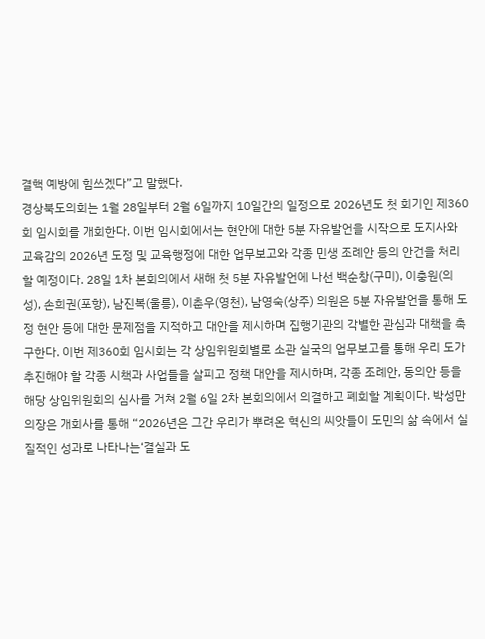결핵 예방에 힘쓰겠다”고 말했다.
경상북도의회는 1월 28일부터 2월 6일까지 10일간의 일정으로 2026년도 첫 회기인 제360회 임시회를 개회한다. 이번 임시회에서는 현안에 대한 5분 자유발언을 시작으로 도지사와 교육감의 2026년 도정 및 교육행정에 대한 업무보고와 각종 민생 조례안 등의 안건을 처리할 예정이다. 28일 1차 본회의에서 새해 첫 5분 자유발언에 나선 백순창(구미), 이충원(의성), 손희권(포항), 남진복(울릉), 이춘우(영천), 남영숙(상주) 의원은 5분 자유발언을 통해 도정 현안 등에 대한 문제점을 지적하고 대안을 제시하며 집행기관의 각별한 관심과 대책을 촉구한다. 이번 제360회 임시회는 각 상임위원회별로 소관 실국의 업무보고를 통해 우리 도가 추진해야 할 각종 시책과 사업들을 살피고 정책 대안을 제시하며, 각종 조례안, 동의안 등을 해당 상임위원회의 심사를 거쳐 2월 6일 2차 본회의에서 의결하고 폐회할 계획이다. 박성만 의장은 개회사를 통해 “2026년은 그간 우리가 뿌려온 혁신의 씨앗들이 도민의 삶 속에서 실질적인 성과로 나타나는‘결실과 도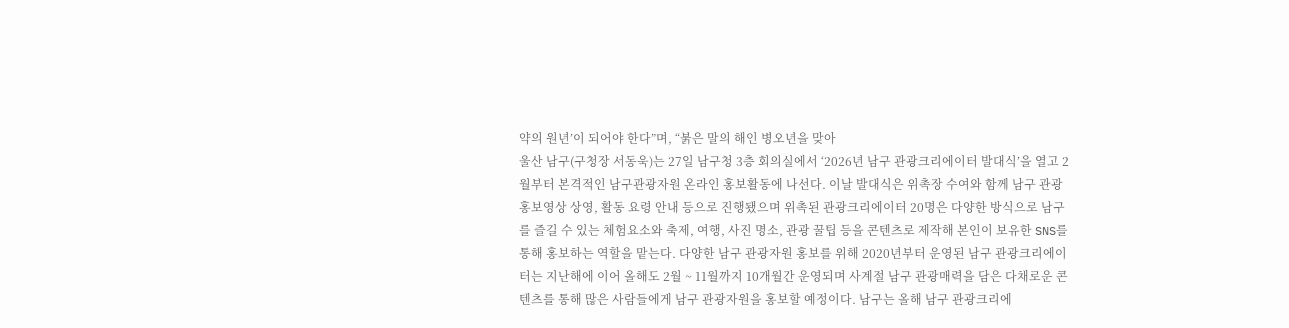약의 원년’이 되어야 한다”며, “붉은 말의 해인 병오년을 맞아
울산 남구(구청장 서동욱)는 27일 남구청 3층 회의실에서 ‘2026년 남구 관광크리에이터 발대식’을 열고 2월부터 본격적인 남구관광자원 온라인 홍보활동에 나선다. 이날 발대식은 위촉장 수여와 함께 남구 관광홍보영상 상영, 활동 요령 안내 등으로 진행됐으며 위촉된 관광크리에이터 20명은 다양한 방식으로 남구를 즐길 수 있는 체험요소와 축제, 여행, 사진 명소, 관광 꿀팁 등을 콘텐츠로 제작해 본인이 보유한 SNS를 통해 홍보하는 역할을 맡는다. 다양한 남구 관광자원 홍보를 위해 2020년부터 운영된 남구 관광크리에이터는 지난해에 이어 올해도 2월 ~ 11월까지 10개월간 운영되며 사계절 남구 관광매력을 담은 다채로운 콘텐츠를 통해 많은 사람들에게 남구 관광자원을 홍보할 예정이다. 남구는 올해 남구 관광크리에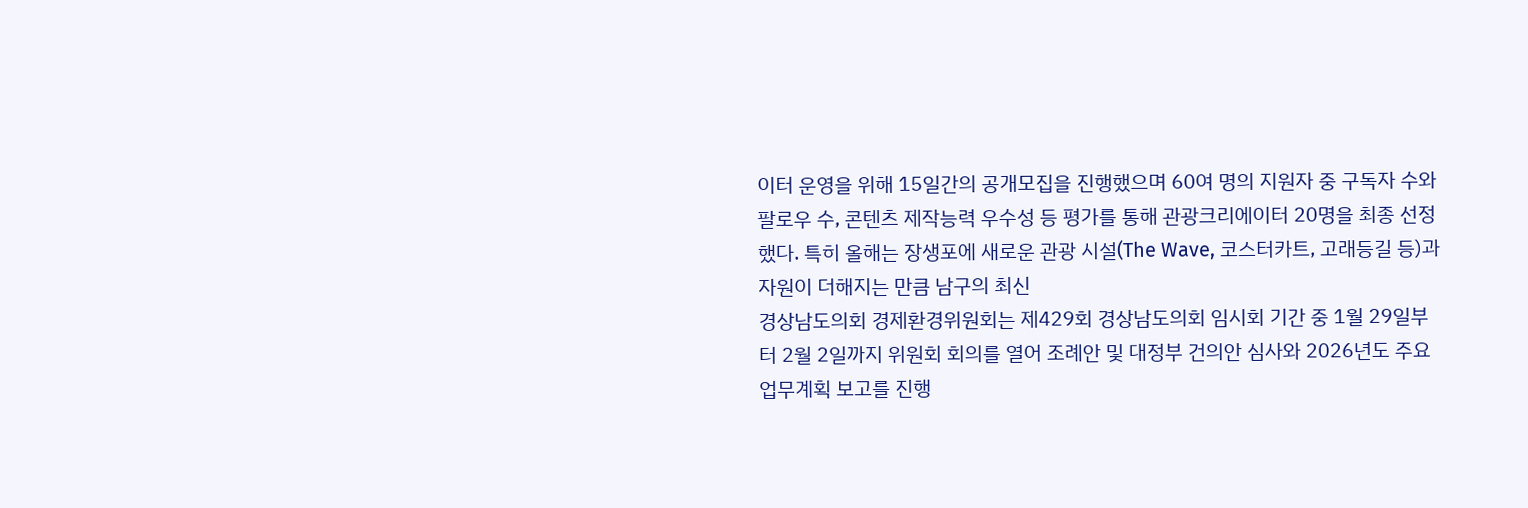이터 운영을 위해 15일간의 공개모집을 진행했으며 60여 명의 지원자 중 구독자 수와 팔로우 수, 콘텐츠 제작능력 우수성 등 평가를 통해 관광크리에이터 20명을 최종 선정했다. 특히 올해는 장생포에 새로운 관광 시설(The Wave, 코스터카트, 고래등길 등)과 자원이 더해지는 만큼 남구의 최신
경상남도의회 경제환경위원회는 제429회 경상남도의회 임시회 기간 중 1월 29일부터 2월 2일까지 위원회 회의를 열어 조례안 및 대정부 건의안 심사와 2026년도 주요업무계획 보고를 진행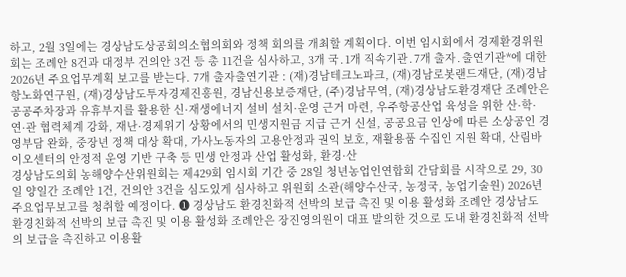하고, 2월 3일에는 경상남도상공회의소협의회와 정책 회의를 개최할 계획이다. 이번 임시회에서 경제환경위원회는 조례안 8건과 대정부 건의안 3건 등 총 11건을 심사하고, 3개 국․1개 직속기관․7개 출자․출연기관*에 대한 2026년 주요업무계획 보고를 받는다. 7개 출자출연기관 : (재)경남테크노파크, (재)경남로봇랜드재단, (재)경남항노화연구원, (재)경상남도투자경제진흥원, 경남신용보증재단, (주)경남무역, (재)경상남도환경재단 조례안은 공공주차장과 유휴부지를 활용한 신·재생에너지 설비 설치·운영 근거 마련, 우주항공산업 육성을 위한 산·학·연·관 협력체계 강화, 재난·경제위기 상황에서의 민생지원금 지급 근거 신설, 공공요금 인상에 따른 소상공인 경영부담 완화, 중장년 정책 대상 확대, 가사노동자의 고용안정과 권익 보호, 재활용품 수집인 지원 확대, 산림바이오센터의 안정적 운영 기반 구축 등 민생 안정과 산업 활성화, 환경·산
경상남도의회 농해양수산위원회는 제429회 임시회 기간 중 28일 청년농업인연합회 간담회를 시작으로 29, 30일 양일간 조례안 1건, 건의안 3건을 심도있게 심사하고 위원회 소관(해양수산국, 농정국, 농업기술원) 2026년 주요업무보고를 청취할 예정이다. ❶ 경상남도 환경친화적 선박의 보급 촉진 및 이용 활성화 조례안 경상남도 환경친화적 선박의 보급 촉진 및 이용 활성화 조례안은 장진영의원이 대표 발의한 것으로 도내 환경친화적 선박의 보급을 촉진하고 이용활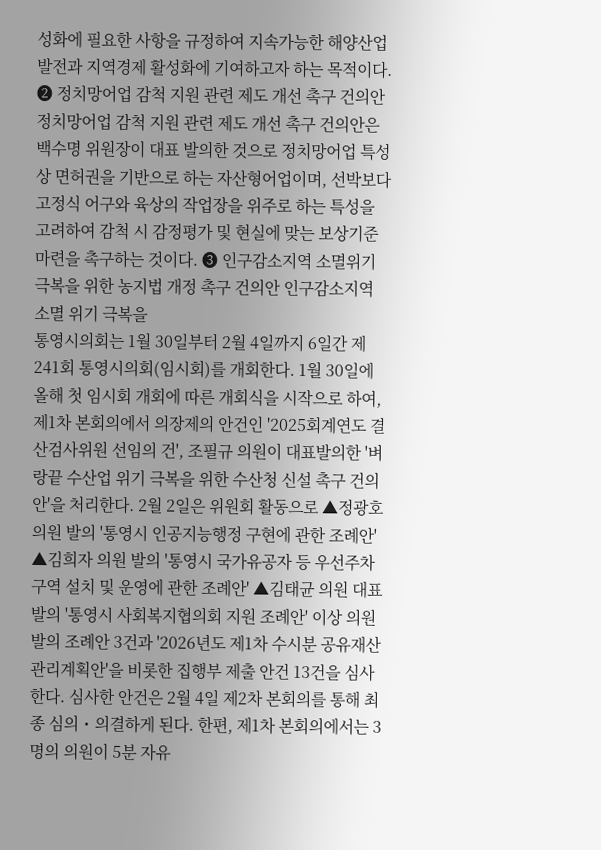성화에 필요한 사항을 규정하여 지속가능한 해양산업 발전과 지역경제 활성화에 기여하고자 하는 목적이다. ❷ 정치망어업 감척 지원 관련 제도 개선 촉구 건의안 정치망어업 감척 지원 관련 제도 개선 촉구 건의안은 백수명 위원장이 대표 발의한 것으로 정치망어업 특성상 면허권을 기반으로 하는 자산형어업이며, 선박보다 고정식 어구와 육상의 작업장을 위주로 하는 특성을 고려하여 감척 시 감정평가 및 현실에 맞는 보상기준 마련을 촉구하는 것이다. ❸ 인구감소지역 소멸위기 극복을 위한 농지법 개정 촉구 건의안 인구감소지역 소멸 위기 극복을
통영시의회는 1월 30일부터 2월 4일까지 6일간 제241회 통영시의회(임시회)를 개회한다. 1월 30일에 올해 첫 임시회 개회에 따른 개회식을 시작으로 하여, 제1차 본회의에서 의장제의 안건인 '2025회계연도 결산검사위원 선임의 건', 조필규 의원이 대표발의한 '벼랑끝 수산업 위기 극복을 위한 수산청 신설 촉구 건의안'을 처리한다. 2월 2일은 위원회 활동으로 ▲정광호 의원 발의 '통영시 인공지능행정 구현에 관한 조례안' ▲김희자 의원 발의 '통영시 국가유공자 등 우선주차구역 설치 및 운영에 관한 조례안' ▲김태균 의원 대표발의 '통영시 사회복지협의회 지원 조례안' 이상 의원발의 조례안 3건과 '2026년도 제1차 수시분 공유재산 관리계획안'을 비롯한 집행부 제출 안건 13건을 심사한다. 심사한 안건은 2월 4일 제2차 본회의를 통해 최종 심의・의결하게 된다. 한편, 제1차 본회의에서는 3명의 의원이 5분 자유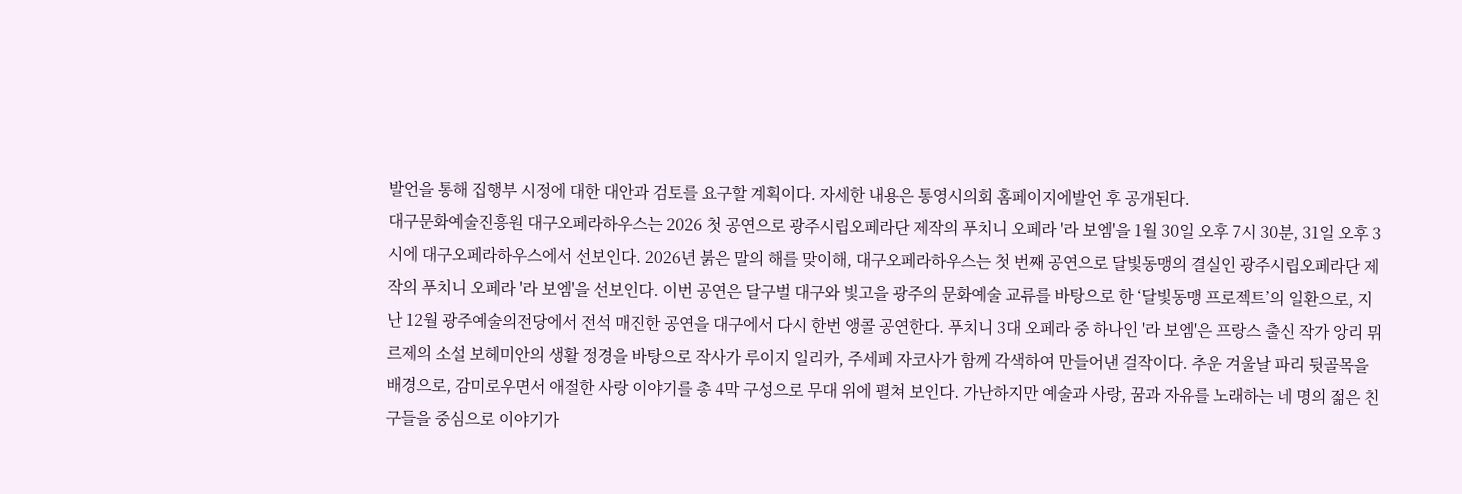발언을 통해 집행부 시정에 대한 대안과 검토를 요구할 계획이다. 자세한 내용은 통영시의회 홈페이지에발언 후 공개된다.
대구문화예술진흥원 대구오페라하우스는 2026 첫 공연으로 광주시립오페라단 제작의 푸치니 오페라 '라 보엠'을 1월 30일 오후 7시 30분, 31일 오후 3시에 대구오페라하우스에서 선보인다. 2026년 붉은 말의 해를 맞이해, 대구오페라하우스는 첫 번째 공연으로 달빛동맹의 결실인 광주시립오페라단 제작의 푸치니 오페라 '라 보엠'을 선보인다. 이번 공연은 달구벌 대구와 빛고을 광주의 문화예술 교류를 바탕으로 한 ‘달빛동맹 프로젝트’의 일환으로, 지난 12월 광주예술의전당에서 전석 매진한 공연을 대구에서 다시 한번 앵콜 공연한다. 푸치니 3대 오페라 중 하나인 '라 보엠'은 프랑스 출신 작가 앙리 뮈르제의 소설 보헤미안의 생활 정경을 바탕으로 작사가 루이지 일리카, 주세페 자코사가 함께 각색하여 만들어낸 걸작이다. 추운 겨울날 파리 뒷골목을 배경으로, 감미로우면서 애절한 사랑 이야기를 총 4막 구성으로 무대 위에 펼쳐 보인다. 가난하지만 예술과 사랑, 꿈과 자유를 노래하는 네 명의 젊은 친구들을 중심으로 이야기가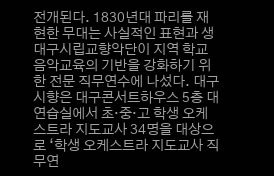전개된다. 1830년대 파리를 재현한 무대는 사실적인 표현과 생
대구시립교향악단이 지역 학교 음악교육의 기반을 강화하기 위한 전문 직무연수에 나섰다. 대구시향은 대구콘서트하우스 5층 대연습실에서 초·중·고 학생 오케스트라 지도교사 34명을 대상으로 ‘학생 오케스트라 지도교사 직무연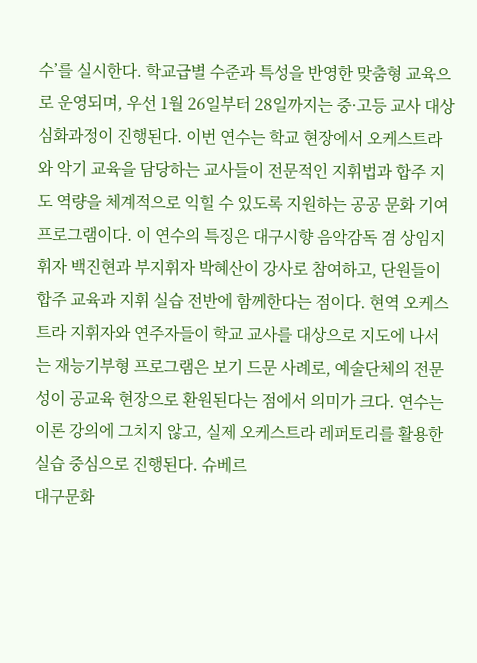수’를 실시한다. 학교급별 수준과 특성을 반영한 맞춤형 교육으로 운영되며, 우선 1월 26일부터 28일까지는 중·고등 교사 대상 심화과정이 진행된다. 이번 연수는 학교 현장에서 오케스트라와 악기 교육을 담당하는 교사들이 전문적인 지휘법과 합주 지도 역량을 체계적으로 익힐 수 있도록 지원하는 공공 문화 기여 프로그램이다. 이 연수의 특징은 대구시향 음악감독 겸 상임지휘자 백진현과 부지휘자 박혜산이 강사로 참여하고, 단원들이 합주 교육과 지휘 실습 전반에 함께한다는 점이다. 현역 오케스트라 지휘자와 연주자들이 학교 교사를 대상으로 지도에 나서는 재능기부형 프로그램은 보기 드문 사례로, 예술단체의 전문성이 공교육 현장으로 환원된다는 점에서 의미가 크다. 연수는 이론 강의에 그치지 않고, 실제 오케스트라 레퍼토리를 활용한 실습 중심으로 진행된다. 슈베르
대구문화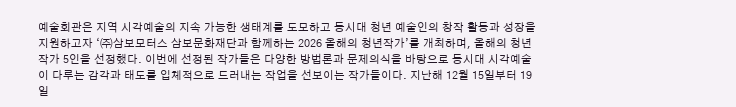예술회관은 지역 시각예술의 지속 가능한 생태계를 도모하고 동시대 청년 예술인의 창작 활동과 성장을 지원하고자 ‘㈜삼보모터스 삼보문화재단과 함께하는 2026 올해의 청년작가’를 개최하며, 올해의 청년작가 5인을 선정했다. 이번에 선정된 작가들은 다양한 방법론과 문제의식을 바탕으로 동시대 시각예술이 다루는 감각과 태도를 입체적으로 드러내는 작업을 선보이는 작가들이다. 지난해 12월 15일부터 19일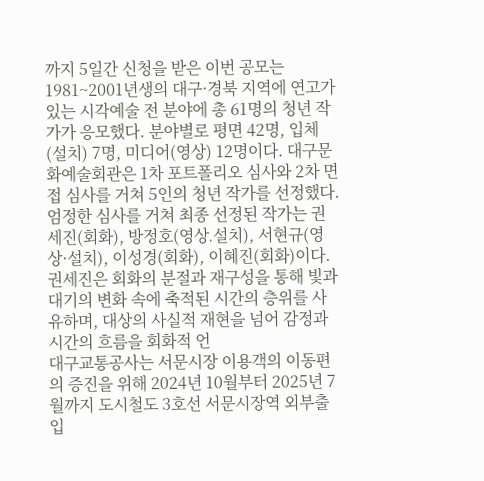까지 5일간 신청을 받은 이번 공모는 1981~2001년생의 대구·경북 지역에 연고가 있는 시각예술 전 분야에 총 61명의 청년 작가가 응모했다. 분야별로 평면 42명, 입체(설치) 7명, 미디어(영상) 12명이다. 대구문화예술회관은 1차 포트폴리오 심사와 2차 면접 심사를 거쳐 5인의 청년 작가를 선정했다. 엄정한 심사를 거쳐 최종 선정된 작가는 권세진(회화), 방정호(영상․설치), 서현규(영상·설치), 이성경(회화), 이혜진(회화)이다. 권세진은 회화의 분절과 재구성을 통해 빛과 대기의 변화 속에 축적된 시간의 층위를 사유하며, 대상의 사실적 재현을 넘어 감정과 시간의 흐름을 회화적 언
대구교통공사는 서문시장 이용객의 이동편의 증진을 위해 2024년 10월부터 2025년 7월까지 도시철도 3호선 서문시장역 외부출입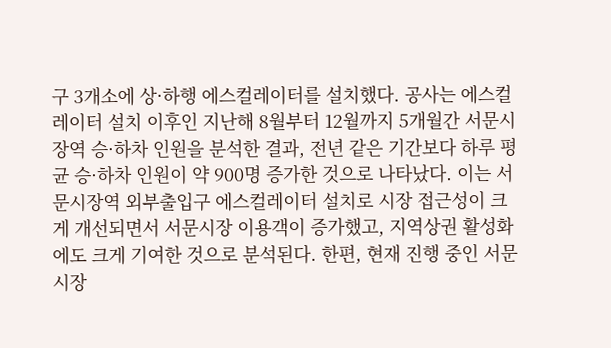구 3개소에 상·하행 에스컬레이터를 설치했다. 공사는 에스컬레이터 설치 이후인 지난해 8월부터 12월까지 5개월간 서문시장역 승·하차 인원을 분석한 결과, 전년 같은 기간보다 하루 평균 승·하차 인원이 약 900명 증가한 것으로 나타났다. 이는 서문시장역 외부출입구 에스컬레이터 설치로 시장 접근성이 크게 개선되면서 서문시장 이용객이 증가했고, 지역상권 활성화에도 크게 기여한 것으로 분석된다. 한편, 현재 진행 중인 서문시장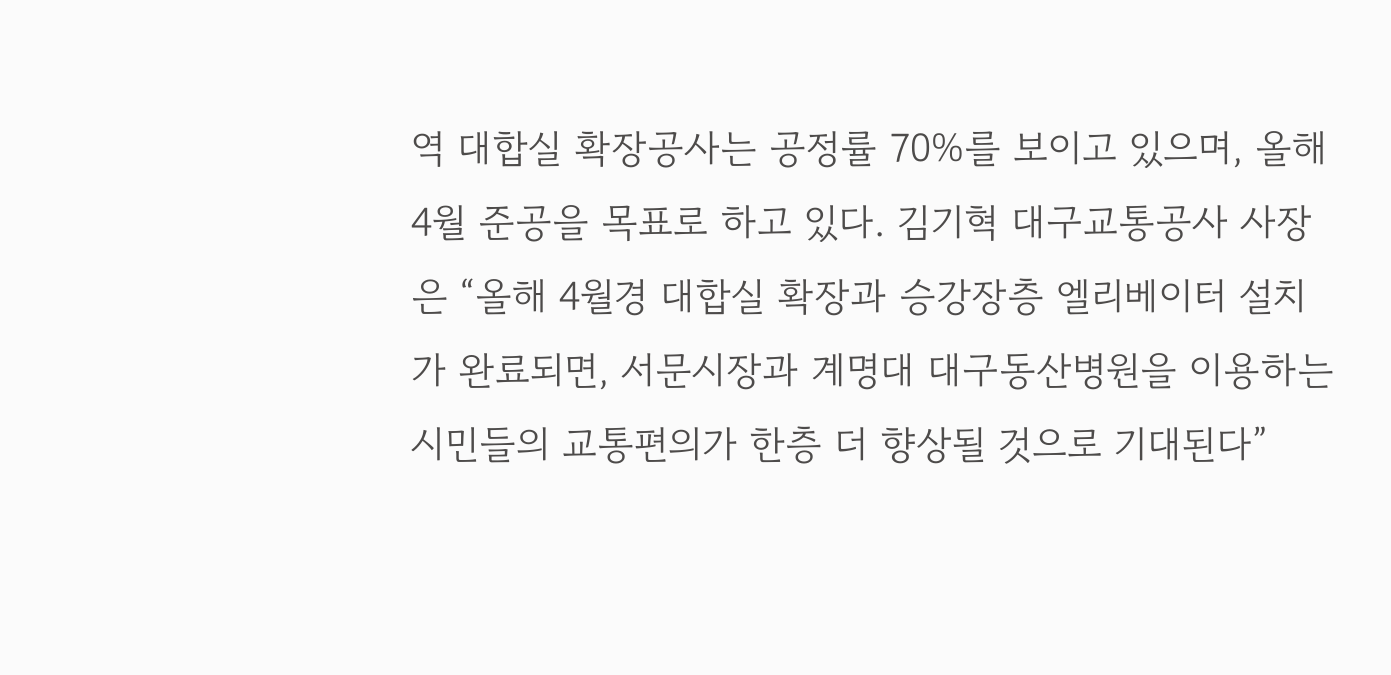역 대합실 확장공사는 공정률 70%를 보이고 있으며, 올해 4월 준공을 목표로 하고 있다. 김기혁 대구교통공사 사장은 “올해 4월경 대합실 확장과 승강장층 엘리베이터 설치가 완료되면, 서문시장과 계명대 대구동산병원을 이용하는 시민들의 교통편의가 한층 더 향상될 것으로 기대된다”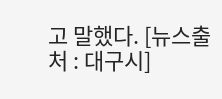고 말했다. [뉴스출처 : 대구시]